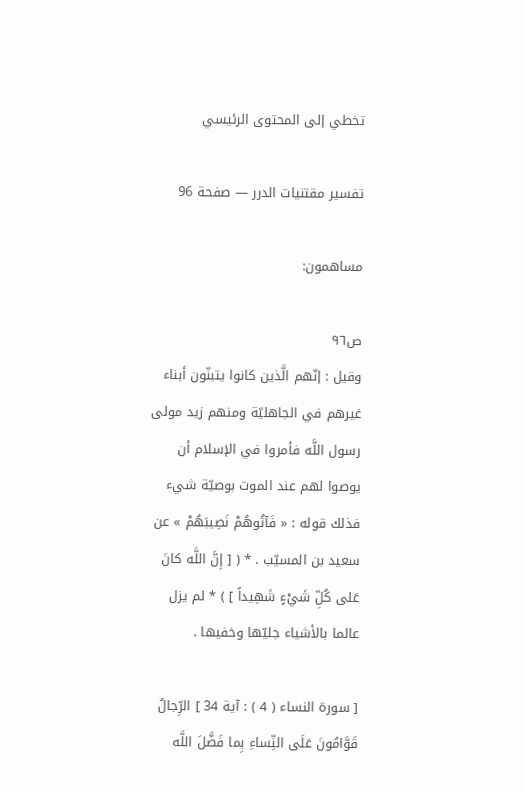تخطي إلى المحتوى الرئيسي

تفسير مقتنيات الدرر — صفحة 96

مساهمون:

ص٩٦
وقيل : إنّهم الَّذين كانوا يتبنّون أبناء غيرهم في الجاهليّة ومنهم زيد مولى رسول اللَّه فأمروا في الإسلام أن يوصوا لهم عند الموت بوصيّة شيء فذلك قوله : « فَآتُوهُمْ نَصِيبَهُمْ » عن سعيد بن المسيّب . * ( [ إِنَّ اللَّه كانَ عَلى كُلِّ شَيْءٍ شَهِيداً ] ) * لم يزل عالما بالأشياء جليّها وخفيها .

[ سورة النساء ( 4 ) : آية 34 ] الرِّجالُ قَوَّامُونَ عَلَى النِّساءِ بِما فَضَّلَ اللَّه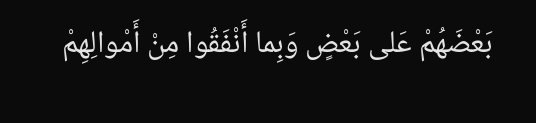بَعْضَهُمْ عَلى بَعْضٍ وَبِما أَنْفَقُوا مِنْ أَمْوالِهِمْ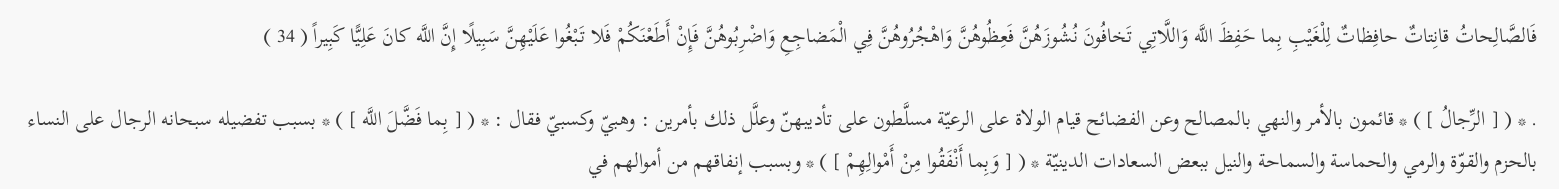فَالصَّالِحاتُ قانِتاتٌ حافِظاتٌ لِلْغَيْبِ بِما حَفِظَ اللَّه وَاللَّاتِي تَخافُونَ نُشُوزَهُنَّ فَعِظُوهُنَّ وَاهْجُرُوهُنَّ فِي الْمَضاجِعِ وَاضْرِبُوهُنَّ فَإِنْ أَطَعْنَكُمْ فَلا تَبْغُوا عَلَيْهِنَّ سَبِيلًا إِنَّ اللَّه كانَ عَلِيًّا كَبِيراً ( 34 )

. * ( [ الرِّجالُ ] ) * قائمون بالأمر والنهي بالمصالح وعن الفضائح قيام الولاة على الرعيّة مسلَّطون على تأديبهنّ وعلَّل ذلك بأمرين : وهبيّ وكسبيّ فقال : * ( [ بِما فَضَّلَ اللَّه ] ) * بسبب تفضيله سبحانه الرجال على النساء بالحزم والقوّة والرمي والحماسة والسماحة والنيل ببعض السعادات الدينيّة * ( [ وَبِما أَنْفَقُوا مِنْ أَمْوالِهِمْ ] ) * وبسبب إنفاقهم من أموالهم في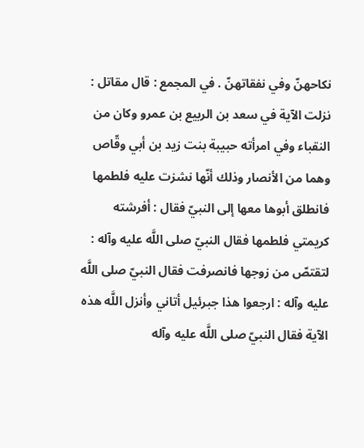نكاحهنّ وفي نفقاتهنّ . في المجمع : قال مقاتل : نزلت الآية في سعد بن الربيع بن عمرو وكان من النقباء وفي امرأته حبيبة بنت زيد بن أبي وقّاص وهما من الأنصار وذلك أنّها نشزت عليه فلطمها فانطلق أبوها معها إلى النبيّ فقال : أفرشته كريمتي فلطمها فقال النبيّ صلى اللَّه عليه وآله : لتقتصّ من زوجها فانصرفت فقال النبيّ صلى اللَّه عليه وآله : ارجعوا هذا جبرئيل أتاني وأنزل اللَّه هذه الآية فقال النبيّ صلى اللَّه عليه وآله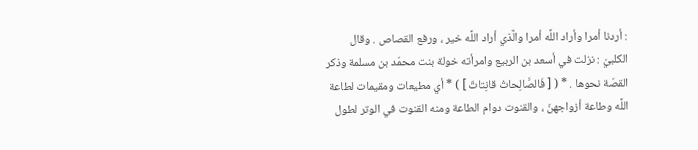: أردنا أمرا وأراد اللَّه أمرا والَّذي أراد اللَّه خير ، ورفع القصاص . وقال الكلبيّ : نزلت في أسعد بن الربيع وامرأته خولة بنت محمّد بن مسلمة وذكر القصّة نحوها . * ( [ فَالصَّالِحاتُ قانِتاتٌ ] ) * أي مطيعات ومقيمات لطاعة اللَّه وطاعة أزواجهنّ ، والقنوت دوام الطاعة ومنه القنوت في الوتر لطول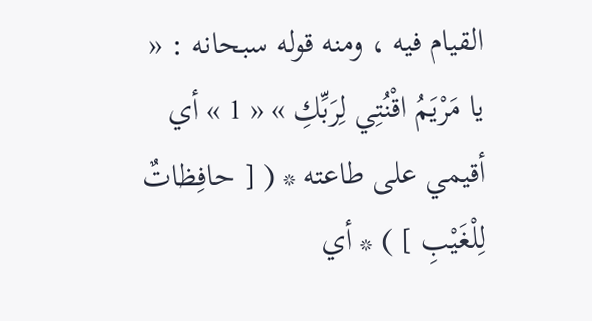القيام فيه ، ومنه قوله سبحانه : « يا مَرْيَمُ اقْنُتِي لِرَبِّكِ » « 1 » أي أقيمي على طاعته * ( [ حافِظاتٌ لِلْغَيْبِ ] ) * أي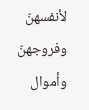لأنفسهنّ وفروجهنّ وأموال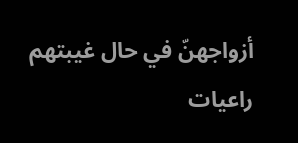أزواجهنّ في حال غيبتهم راعيات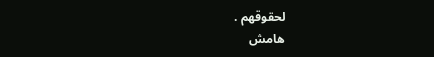لحقوقهم .
هامش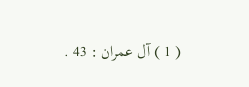( 1 ) آل عمران : 43 .